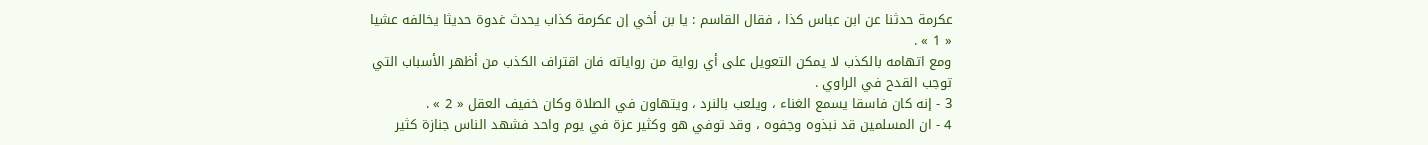عكرمة حدثنا عن ابن عباس كذا ، فقال القاسم : يا بن أخي إن عكرمة كذاب يحدث غدوة حديثا يخالفه عشيا « 1 » .
ومع اتهامه بالكذب لا يمكن التعويل على أي رواية من رواياته فان اقتراف الكذب من أظهر الأسباب التي توجب القدح في الراوي .
3 - إنه كان فاسقا يسمع الغناء ، ويلعب بالنرد ، ويتهاون في الصلاة وكان خفيف العقل « 2 » .
4 - ان المسلمين قد نبذوه وجفوه ، وقد توفي هو وكثير عزة في يوم واحد فشهد الناس جنازة كثير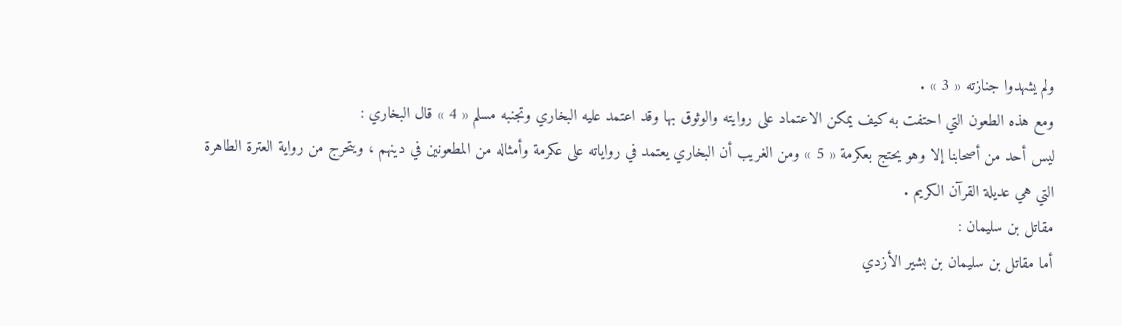ولم يشهدوا جنازته « 3 » .
ومع هذه الطعون التي احتفت به كيف يمكن الاعتماد على روايته والوثوق بها وقد اعتمد عليه البخاري وتجنبه مسلم « 4 » قال البخاري :
ليس أحد من أصحابنا إلا وهو يحتج بعكرمة « 5 » ومن الغريب أن البخاري يعتمد في رواياته على عكرمة وأمثاله من المطعونين في دينهم ، ويتحرج من رواية العترة الطاهرة التي هي عديلة القرآن الكريم .
مقاتل بن سليمان :
أما مقاتل بن سليمان بن بشير الأزدي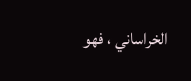الخراساني ، فهو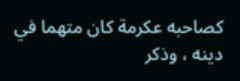كصاحبه عكرمة كان متهما في دينه ، وذكر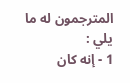المترجمون له ما يلي :
1 - إنه كان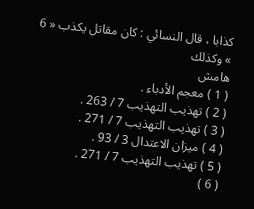كذابا ، قال النسائي : كان مقاتل يكذب « 6 » وكذلك
هامش
( 1 ) معجم الأدباء .
( 2 ) تهذيب التهذيب 7 / 263 .
( 3 ) تهذيب التهذيب 7 / 271 .
( 4 ) ميزان الاعتدال 3 / 93 .
( 5 ) تهذيب التهذيب 7 / 271 .
( 6 )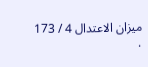ميزان الاعتدال 4 / 173 .